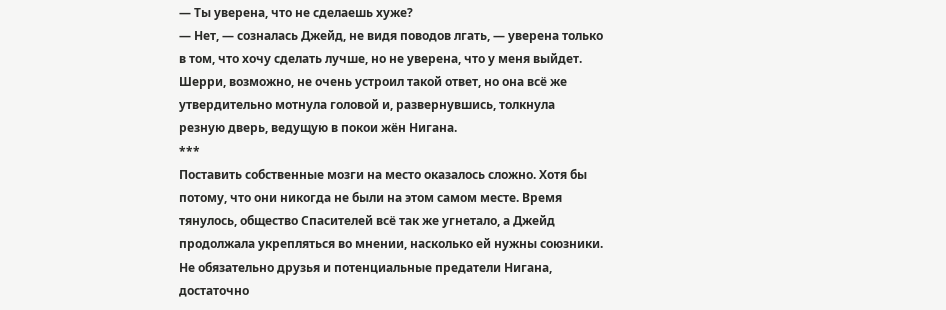— Ты уверена, что не сделаешь хуже?
— Нет, — созналась Джейд, не видя поводов лгать, — уверена только в том, что хочу сделать лучше, но не уверена, что у меня выйдет.
Шерри, возможно, не очень устроил такой ответ, но она всё же утвердительно мотнула головой и, развернувшись, толкнула резную дверь, ведущую в покои жён Нигана.
***
Поставить собственные мозги на место оказалось сложно. Хотя бы потому, что они никогда не были на этом самом месте. Время тянулось, общество Спасителей всё так же угнетало, а Джейд продолжала укрепляться во мнении, насколько ей нужны союзники. Не обязательно друзья и потенциальные предатели Нигана, достаточно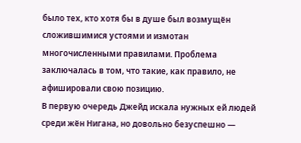было тех, кто хотя бы в душе был возмущён сложившимися устоями и измотан многочисленными правилами. Проблема заключалась в том, что такие, как правило, не афишировали свою позицию.
В первую очередь Джейд искала нужных ей людей среди жён Нигана, но довольно безуспешно —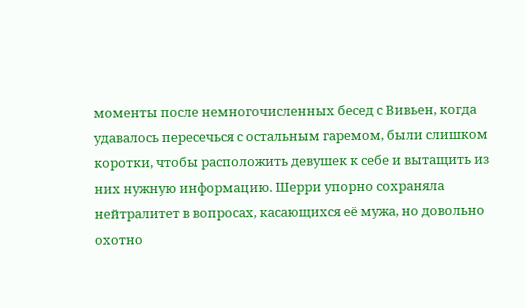моменты после немногочисленных бесед с Вивьен, когда удавалось пересечься с остальным гаремом, были слишком коротки, чтобы расположить девушек к себе и вытащить из них нужную информацию. Шерри упорно сохраняла нейтралитет в вопросах, касающихся её мужа, но довольно охотно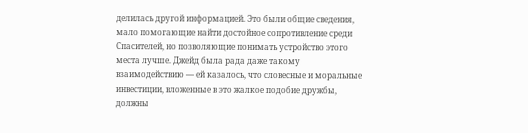делилась другой информацией. Это были общие сведения, мало помогающие найти достойное сопротивление среди Спасителей, но позволяющие понимать устройство этого места лучше. Джейд была рада даже такому взаимодействию — ей казалось, что словесные и моральные инвестиции, вложенные в это жалкое подобие дружбы, должны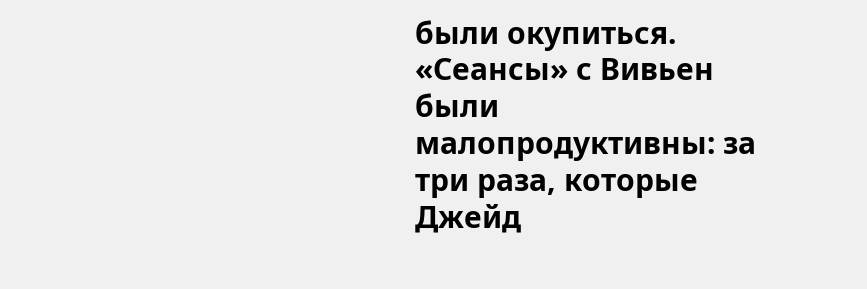были окупиться.
«Сеансы» с Вивьен были малопродуктивны: за три раза, которые Джейд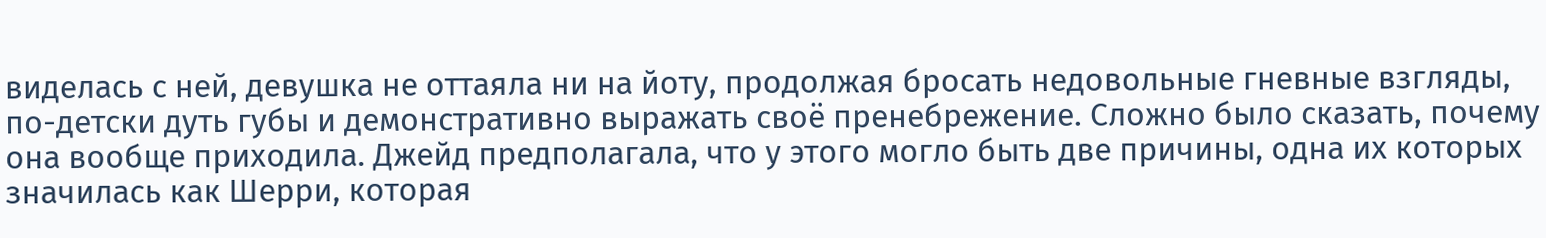виделась с ней, девушка не оттаяла ни на йоту, продолжая бросать недовольные гневные взгляды, по-детски дуть губы и демонстративно выражать своё пренебрежение. Сложно было сказать, почему она вообще приходила. Джейд предполагала, что у этого могло быть две причины, одна их которых значилась как Шерри, которая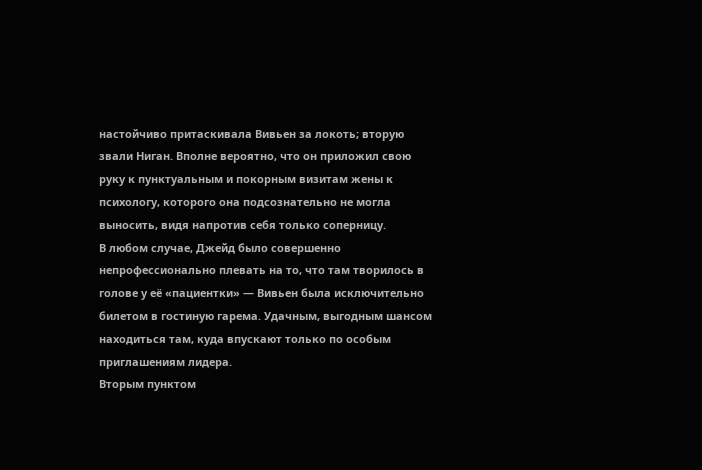настойчиво притаскивала Вивьен за локоть; вторую звали Ниган. Вполне вероятно, что он приложил свою руку к пунктуальным и покорным визитам жены к психологу, которого она подсознательно не могла выносить, видя напротив себя только соперницу.
В любом случае, Джейд было совершенно непрофессионально плевать на то, что там творилось в голове у её «пациентки» — Вивьен была исключительно билетом в гостиную гарема. Удачным, выгодным шансом находиться там, куда впускают только по особым приглашениям лидера.
Вторым пунктом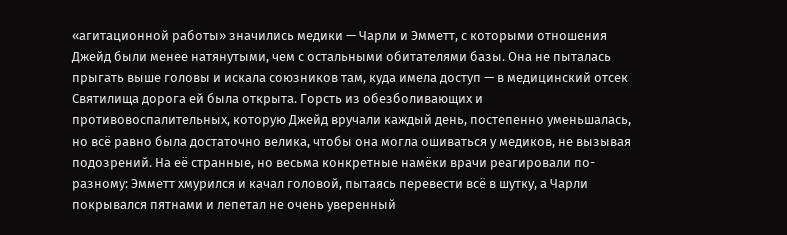«агитационной работы» значились медики — Чарли и Эмметт, с которыми отношения Джейд были менее натянутыми, чем с остальными обитателями базы. Она не пыталась прыгать выше головы и искала союзников там, куда имела доступ — в медицинский отсек Святилища дорога ей была открыта. Горсть из обезболивающих и противовоспалительных, которую Джейд вручали каждый день, постепенно уменьшалась, но всё равно была достаточно велика, чтобы она могла ошиваться у медиков, не вызывая подозрений. На её странные, но весьма конкретные намёки врачи реагировали по-разному: Эмметт хмурился и качал головой, пытаясь перевести всё в шутку, а Чарли покрывался пятнами и лепетал не очень уверенный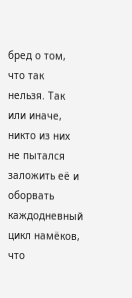бред о том, что так нельзя. Так или иначе, никто из них не пытался заложить её и оборвать каждодневный цикл намёков, что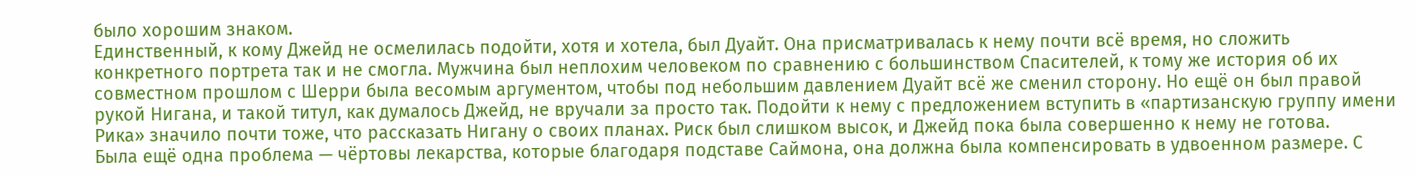было хорошим знаком.
Единственный, к кому Джейд не осмелилась подойти, хотя и хотела, был Дуайт. Она присматривалась к нему почти всё время, но сложить конкретного портрета так и не смогла. Мужчина был неплохим человеком по сравнению с большинством Спасителей, к тому же история об их совместном прошлом с Шерри была весомым аргументом, чтобы под небольшим давлением Дуайт всё же сменил сторону. Но ещё он был правой рукой Нигана, и такой титул, как думалось Джейд, не вручали за просто так. Подойти к нему с предложением вступить в «партизанскую группу имени Рика» значило почти тоже, что рассказать Нигану о своих планах. Риск был слишком высок, и Джейд пока была совершенно к нему не готова.
Была ещё одна проблема — чёртовы лекарства, которые благодаря подставе Саймона, она должна была компенсировать в удвоенном размере. С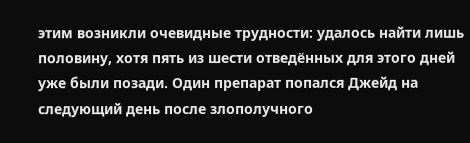этим возникли очевидные трудности: удалось найти лишь половину, хотя пять из шести отведённых для этого дней уже были позади. Один препарат попался Джейд на следующий день после злополучного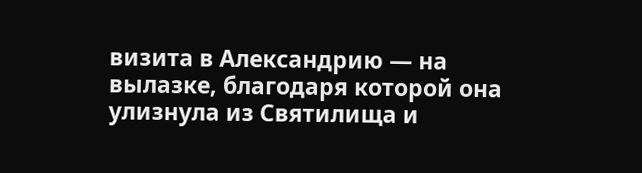визита в Александрию — на вылазке, благодаря которой она улизнула из Святилища и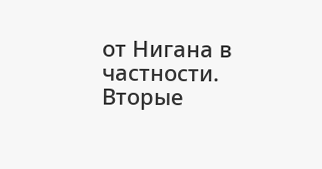от Нигана в частности. Вторые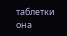таблетки она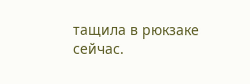тащила в рюкзаке сейчас.